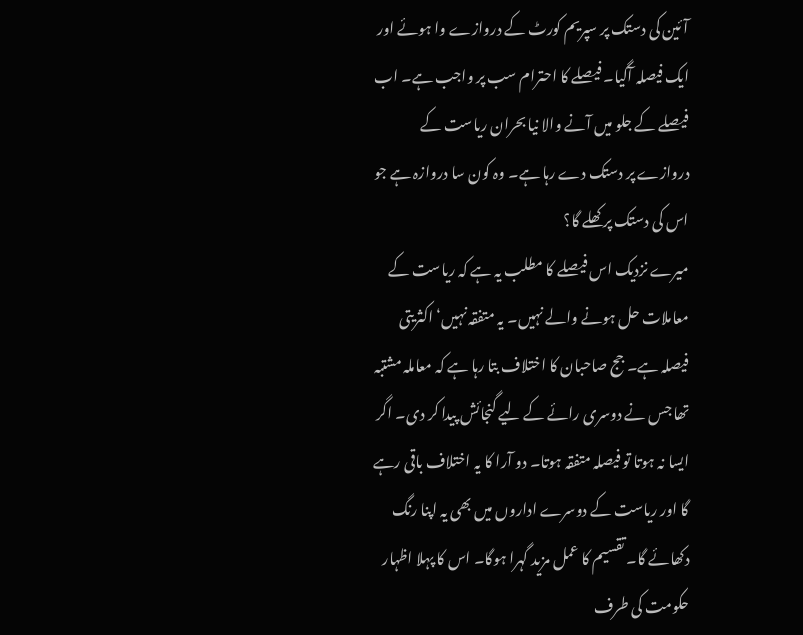آئین کی دستک پر سپریم کورٹ کے دروازے وا ہوئے اور ایک فیصلہ آگیا۔ فیصلے کا احترام سب پر واجب ہے۔ اب فیصلے کے جلو میں آنے والا نیا بحران ریاست کے دروازے پر دستک دے رہا ہے۔ وہ کون سا دروازہ ہے جو اس کی دستک پر کھلے گا؟
میرے نزدیک اس فیصلے کا مطلب یہ ہے کہ ریاست کے معاملات حل ہونے والے نہیں۔ یہ متفقہ نہیں‘ اکثریتی فیصلہ ہے۔ جج صاحبان کا اختلاف بتا رہا ہے کہ معاملہ مشتبہ تھا جس نے دوسری رائے کے لیے گنجائش پیدا کر دی۔ اگر ایسا نہ ہوتا تو فیصلہ متفقہ ہوتا۔ دو آرا کا یہ اختلاف باقی رہے گا اور ریاست کے دوسرے اداروں میں بھی یہ اپنا رنگ دکھائے گا۔ تقسیم کا عمل مزید گہرا ہوگا۔ اس کا پہلا اظہار حکومت کی طرف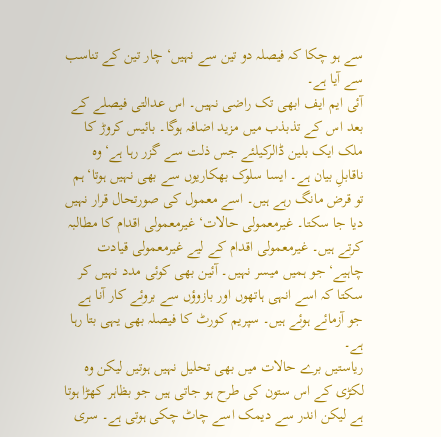سے ہو چکا کہ فیصلہ دو تین سے نہیں‘ چار تین کے تناسب سے آیا ہے۔
آئی ایم ایف ابھی تک راضی نہیں۔ اس عدالتی فیصلے کے بعد اس کے تذبذب میں مزید اضافہ ہوگا۔ بائیس کروڑ کا ملک ایک بلین ڈالرکیلئے جس ذلت سے گزر رہا ہے‘ وہ ناقابلِ بیان ہے۔ ایسا سلوک بھکاریوں سے بھی نہیں ہوتا‘ ہم تو قرض مانگ رہے ہیں۔ اسے معمول کی صورتحال قرار نہیں دیا جا سکتا۔ غیرمعمولی حالات‘ غیرمعمولی اقدام کا مطالبہ کرتے ہیں۔ غیرمعمولی اقدام کے لیے غیرمعمولی قیادت چاہیے‘ جو ہمیں میسر نہیں۔ آئین بھی کوئی مدد نہیں کر سکتا کہ اسے انہی ہاتھوں اور بازوؤں سے بروئے کار آنا ہے جو آزمائے ہوئے ہیں۔ سپریم کورٹ کا فیصلہ بھی یہی بتا رہا ہے۔
ریاستیں برے حالات میں بھی تحلیل نہیں ہوتیں لیکن وہ لکڑی کے اس ستون کی طرح ہو جاتی ہیں جو بظاہر کھڑا ہوتا ہے لیکن اندر سے دیمک اسے چاٹ چکی ہوتی ہے۔ سری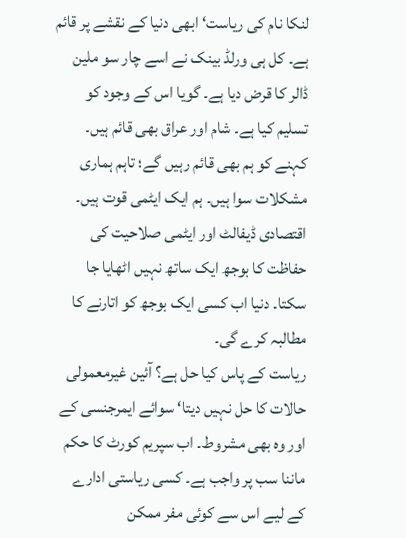لنکا نام کی ریاست‘ ابھی دنیا کے نقشے پر قائم ہے۔ کل ہی ورلڈ بینک نے اسے چار سو ملین ڈالر کا قرض دیا ہے۔ گویا اس کے وجود کو تسلیم کیا ہے۔ شام اور عراق بھی قائم ہیں۔ کہنے کو ہم بھی قائم رہیں گے؛ تاہم ہماری مشکلات سوا ہیں۔ ہم ایک ایٹمی قوت ہیں۔ اقتصادی ڈیفالٹ اور ایٹمی صلاحیت کی حفاظت کا بوجھ ایک ساتھ نہیں اٹھایا جا سکتا۔ دنیا اب کسی ایک بوجھ کو اتارنے کا مطالبہ کرے گی۔
ریاست کے پاس کیا حل ہے؟ آئین غیرمعمولی حالات کا حل نہیں دیتا‘ سوائے ایمرجنسی کے اور وہ بھی مشروط۔ اب سپریم کورٹ کا حکم ماننا سب پر واجب ہے۔ کسی ریاستی ادارے کے لیے اس سے کوئی مفر ممکن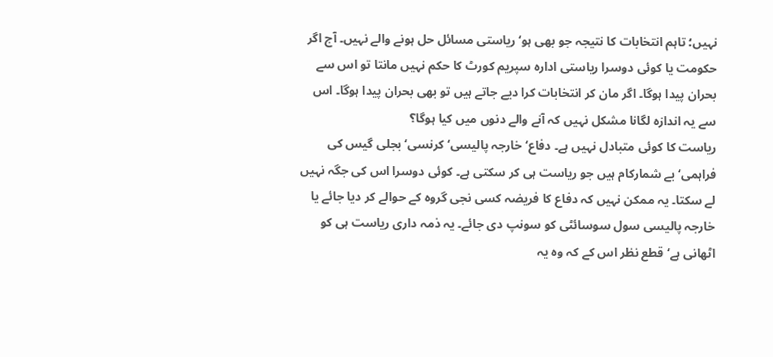نہیں؛ تاہم انتخابات کا نتیجہ جو بھی ہو‘ ریاستی مسائل حل ہونے والے نہیں۔ آج اگر حکومت یا کوئی دوسرا ریاستی ادارہ سپریم کورٹ کا حکم نہیں مانتا تو اس سے بحران پیدا ہوگا۔ اگر مان کر انتخابات کرا دیے جاتے ہیں تو بھی بحران پیدا ہوگا۔ اس سے یہ اندازہ لگانا مشکل نہیں کہ آنے والے دنوں میں کیا ہوگا؟
ریاست کا کوئی متبادل نہیں ہے۔ دفاع‘ خارجہ پالیسی‘ کرنسی‘ بجلی گیس کی فراہمی‘ بے شمارکام ہیں جو ریاست ہی کر سکتی ہے۔ کوئی دوسرا اس کی جگہ نہیں لے سکتا۔ یہ ممکن نہیں کہ دفاع کا فریضہ کسی نجی گروہ کے حوالے کر دیا جائے یا خارجہ پالیسی سول سوسائٹی کو سونپ دی جائے۔ یہ ذمہ داری ریاست ہی کو اٹھانی ہے‘ قطع نظر اس کے کہ وہ یہ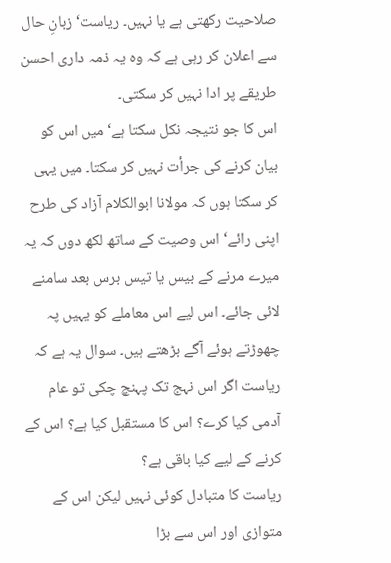صلاحیت رکھتی ہے یا نہیں۔ ریاست‘ زبانِ حال سے اعلان کر رہی ہے کہ وہ یہ ذمہ داری احسن طریقے پر ادا نہیں کر سکتی۔
اس کا جو نتیجہ نکل سکتا ہے‘ میں اس کو بیان کرنے کی جرأت نہیں کر سکتا۔ میں یہی کر سکتا ہوں کہ مولانا ابوالکلام آزاد کی طرح اپنی رائے‘ اس وصیت کے ساتھ لکھ دوں کہ یہ میرے مرنے کے بیس یا تیس برس بعد سامنے لائی جائے۔ اس لیے اس معاملے کو یہیں پہ چھوڑتے ہوئے آگے بڑھتے ہیں۔ سوال یہ ہے کہ ریاست اگر اس نہج تک پہنچ چکی تو عام آدمی کیا کرے؟ اس کا مستقبل کیا ہے؟ اس کے کرنے کے لیے کیا باقی ہے؟
ریاست کا متبادل کوئی نہیں لیکن اس کے متوازی اور اس سے بڑا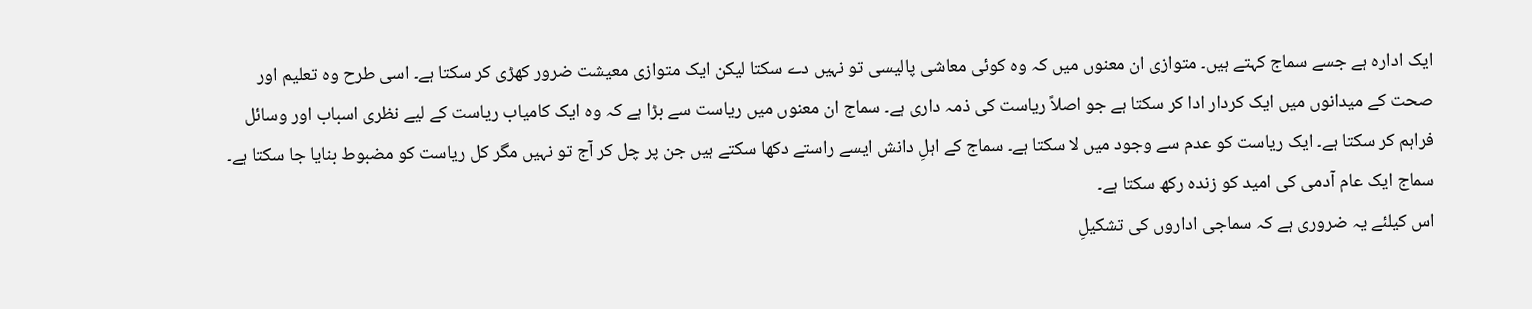ایک ادارہ ہے جسے سماج کہتے ہیں۔ متوازی ان معنوں میں کہ وہ کوئی معاشی پالیسی تو نہیں دے سکتا لیکن ایک متوازی معیشت ضرور کھڑی کر سکتا ہے۔ اسی طرح وہ تعلیم اور صحت کے میدانوں میں ایک کردار ادا کر سکتا ہے جو اصلاً ریاست کی ذمہ داری ہے۔ سماج ان معنوں میں ریاست سے بڑا ہے کہ وہ ایک کامیاب ریاست کے لیے نظری اسباب اور وسائل فراہم کر سکتا ہے۔ ایک ریاست کو عدم سے وجود میں لا سکتا ہے۔ سماج کے اہلِ دانش ایسے راستے دکھا سکتے ہیں جن پر چل کر آج تو نہیں مگر کل ریاست کو مضبوط بنایا جا سکتا ہے۔ سماج ایک عام آدمی کی امید کو زندہ رکھ سکتا ہے۔
اس کیلئے یہ ضروری ہے کہ سماجی اداروں کی تشکیلِ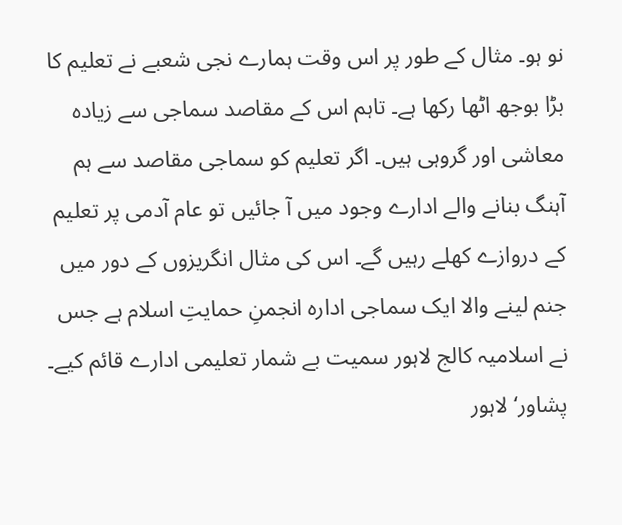نو ہو۔ مثال کے طور پر اس وقت ہمارے نجی شعبے نے تعلیم کا بڑا بوجھ اٹھا رکھا ہے۔ تاہم اس کے مقاصد سماجی سے زیادہ معاشی اور گروہی ہیں۔ اگر تعلیم کو سماجی مقاصد سے ہم آہنگ بنانے والے ادارے وجود میں آ جائیں تو عام آدمی پر تعلیم کے دروازے کھلے رہیں گے۔ اس کی مثال انگریزوں کے دور میں جنم لینے والا ایک سماجی ادارہ انجمنِ حمایتِ اسلام ہے جس نے اسلامیہ کالج لاہور سمیت بے شمار تعلیمی ادارے قائم کیے۔ پشاور‘ لاہور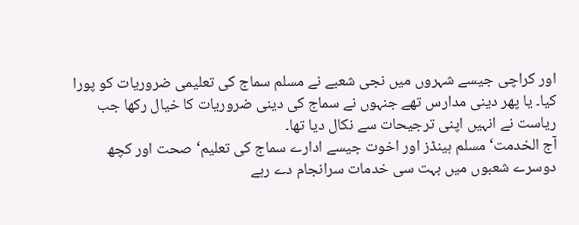اور کراچی جیسے شہروں میں نجی شعبے نے مسلم سماج کی تعلیمی ضروریات کو پورا کیا۔ یا پھر دینی مدارس تھے جنہوں نے سماج کی دینی ضروریات کا خیال رکھا جب ریاست نے انہیں اپنی ترجیحات سے نکال دیا تھا۔
آج الخدمت‘ مسلم ہینڈز اور اخوت جیسے ادارے سماج کی تعلیم‘ صحت اور کچھ دوسرے شعبوں میں بہت سی خدمات سرانجام دے رہے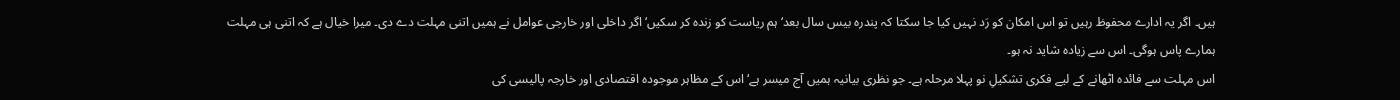ہیں۔ اگر یہ ادارے محفوظ رہیں تو اس امکان کو رَد نہیں کیا جا سکتا کہ پندرہ بیس سال بعد‘ ہم ریاست کو زندہ کر سکیں‘ اگر داخلی اور خارجی عوامل نے ہمیں اتنی مہلت دے دی۔ میرا خیال ہے کہ اتنی ہی مہلت ہمارے پاس ہوگی۔ اس سے زیادہ شاید نہ ہو۔
اس مہلت سے فائدہ اٹھانے کے لیے فکری تشکیلِ نو پہلا مرحلہ ہے۔ جو نظری بیانیہ ہمیں آج میسر ہے‘ اس کے مظاہر موجودہ اقتصادی اور خارجہ پالیسی کی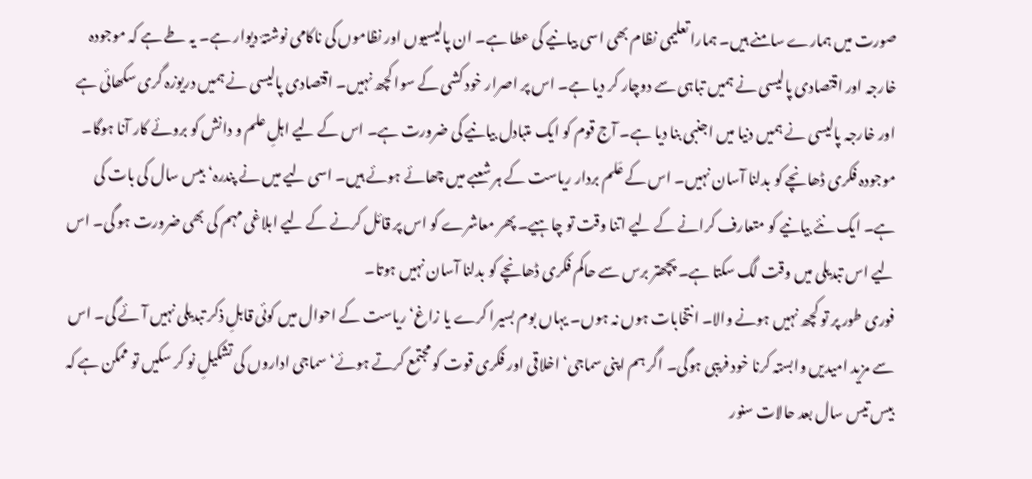صورت میں ہمارے سامنے ہیں۔ ہمارا تعلیمی نظام بھی اسی بیانیے کی عطا ہے۔ ان پالیسیوں اور نظاموں کی ناکامی نوشتۂ دیوار ہے۔ یہ طے ہے کہ موجودہ خارجہ اور اقتصادی پالیسی نے ہمیں تباہی سے دوچار کر دیا ہے۔ اس پر اصرار خود کشی کے سوا کچھ نہیں۔ اقتصادی پالیسی نے ہمیں دریوزہ گری سکھائی ہے اور خارجہ پالیسی نے ہمیں دنیا میں اجنبی بنا دیا ہے۔ آج قوم کو ایک متبادل بیانیے کی ضرورت ہے۔ اس کے لیے اہلِ علم و دانش کو بروئے کار آنا ہوگا۔
موجودہ فکری ڈھانچے کو بدلنا آسان نہیں۔ اس کے عَلم بردار ریاست کے ہر شعبے میں چھائے ہوئے ہیں۔ اسی لیے میں نے پندرہ‘ بیس سال کی بات کی ہے۔ ایک نئے بیانیے کو متعارف کرانے کے لیے اتنا وقت تو چاہیے۔ پھر معاشرے کو اس پر قائل کرنے کے لیے ابلاغی مہم کی بھی ضرورت ہو گی۔ اس لیے اس تبدیلی میں وقت لگ سکتا ہے۔ پچھتر برس سے حاکم فکری ڈھانچے کو بدلنا آسان نہیں ہوتا۔
فوری طور پر تو کچھ نہیں ہونے والا۔ انتخابات ہوں نہ ہوں۔ یہاں بوم بسیرا کرے یا زاغ‘ ریاست کے احوال میں کوئی قابلِ ذکر تبدیلی نہیں آئے گی۔ اس سے مزید امیدیں وابستہ کرنا خود فریبی ہوگی۔ اگر ہم اپنی سماجی‘ اخلاقی اور فکری قوت کو مجتمع کرتے ہوئے‘ سماجی اداروں کی تشکیلِ نو کر سکیں تو ممکن ہے کہ بیس تیس سال بعد حالات سنور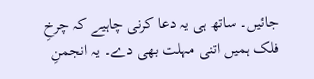جائیں۔ ساتھ ہی یہ دعا کرنی چاہیے کہ چرخِ فلک ہمیں اتنی مہلت بھی دے۔ یہ انجمنِ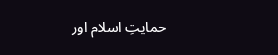حمایتِ اسلام اور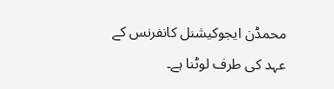محمڈن ایجوکیشنل کانفرنس کے عہد کی طرف لوٹنا ہے۔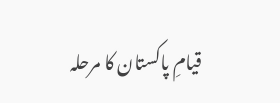قیامِ پاکستان کا مرحلہ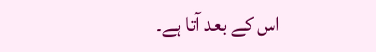اس کے بعد آتا ہے۔